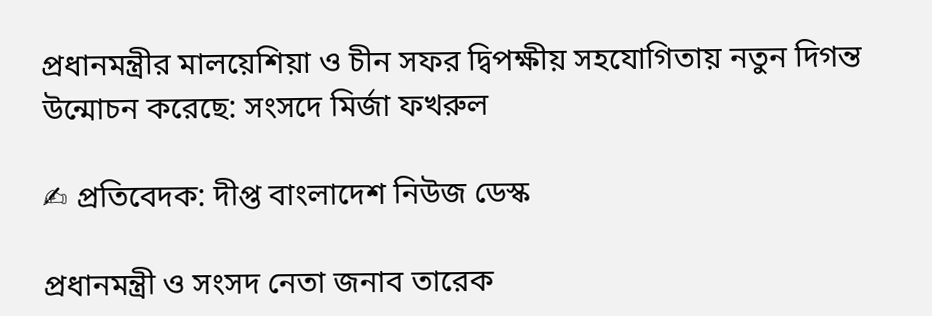প্রধানমন্ত্রীর মালয়েশিয়া ও চীন সফর দ্বিপক্ষীয় সহযোগিতায় নতুন দিগন্ত উন্মোচন করেছে: সংসদে মির্জা ফখরুল

✍ প্রতিবেদক: দীপ্ত বাংলাদেশ নিউজ ডেস্ক

প্রধানমন্ত্রী ও সংসদ নেতা জনাব তারেক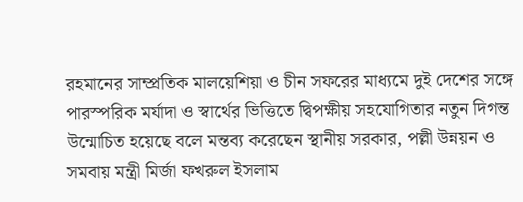রহমানের সাম্প্রতিক মালয়েশিয়া ও চীন সফরের মাধ্যমে দুই দেশের সঙ্গে পারস্পরিক মর্যাদা ও স্বার্থের ভিত্তিতে দ্বিপক্ষীয় সহযোগিতার নতুন দিগন্ত উন্মোচিত হয়েছে বলে মন্তব্য করেছেন স্থানীয় সরকার, পল্লী উন্নয়ন ও সমবায় মন্ত্রী মির্জা ফখরুল ইসলাম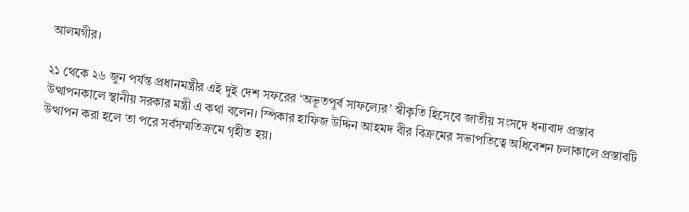আলমগীর।

২১ থেকে ২৬ জুন পর্যন্ত প্রধানমন্ত্রীর এই দুই দেশ সফরের ‘অভূতপূর্ব সাফল্যের’ স্বীকৃতি হিসেবে জাতীয় সংসদে ধন্যবাদ প্রস্তাব উত্থাপনকালে স্থানীয় সরকার মন্ত্রী এ কথা বলেন। স্পিকার হাফিজ উদ্দিন আহমদ বীর বিক্রমের সভাপতিত্বে অধিবেশন চলাকালে প্রস্তাবটি উত্থাপন করা হলে তা পরে সর্বসম্মতিক্রমে গৃহীত হয়।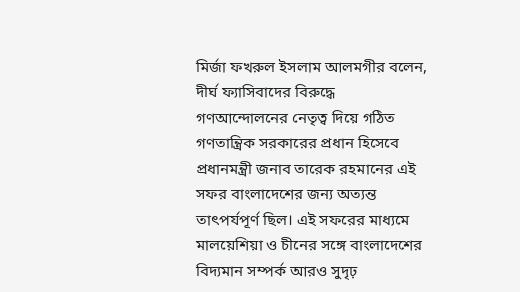মির্জা ফখরুল ইসলাম আলমগীর বলেন, দীর্ঘ ফ্যাসিবাদের বিরুদ্ধে গণআন্দোলনের নেতৃত্ব দিয়ে গঠিত গণতান্ত্রিক সরকারের প্রধান হিসেবে প্রধানমন্ত্রী জনাব তারেক রহমানের এই সফর বাংলাদেশের জন্য অত্যন্ত তাৎপর্যপূর্ণ ছিল। এই সফরের মাধ্যমে মালয়েশিয়া ও চীনের সঙ্গে বাংলাদেশের বিদ্যমান সম্পর্ক আরও সুদৃঢ়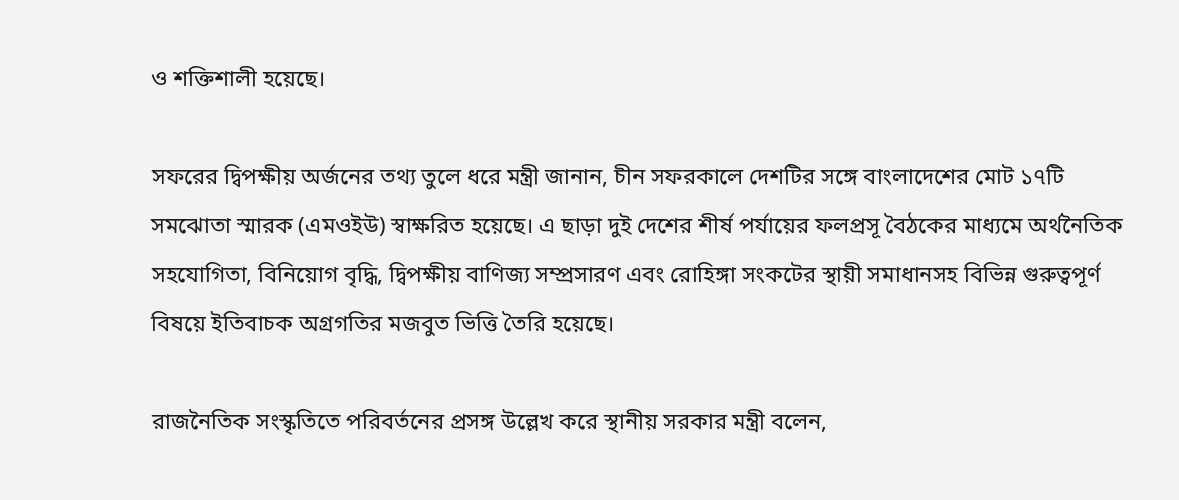ও শক্তিশালী হয়েছে।

সফরের দ্বিপক্ষীয় অর্জনের তথ্য তুলে ধরে মন্ত্রী জানান, চীন সফরকালে দেশটির সঙ্গে বাংলাদেশের মোট ১৭টি সমঝোতা স্মারক (এমওইউ) স্বাক্ষরিত হয়েছে। এ ছাড়া দুই দেশের শীর্ষ পর্যায়ের ফলপ্রসূ বৈঠকের মাধ্যমে অর্থনৈতিক সহযোগিতা, বিনিয়োগ বৃদ্ধি, দ্বিপক্ষীয় বাণিজ্য সম্প্রসারণ এবং রোহিঙ্গা সংকটের স্থায়ী সমাধানসহ বিভিন্ন গুরুত্বপূর্ণ বিষয়ে ইতিবাচক অগ্রগতির মজবুত ভিত্তি তৈরি হয়েছে।

রাজনৈতিক সংস্কৃতিতে পরিবর্তনের প্রসঙ্গ উল্লেখ করে স্থানীয় সরকার মন্ত্রী বলেন,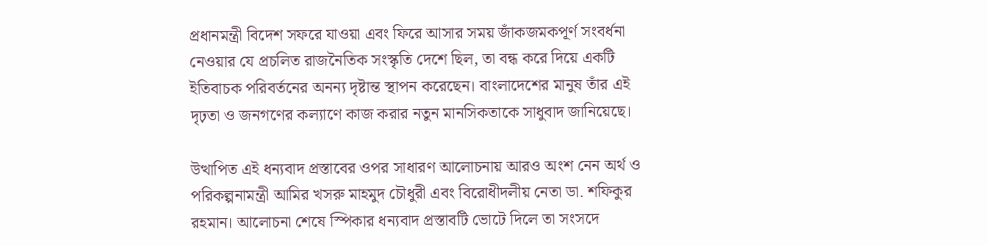প্রধানমন্ত্রী বিদেশ সফরে যাওয়া এবং ফিরে আসার সময় জাঁকজমকপূর্ণ সংবর্ধনা নেওয়ার যে প্রচলিত রাজনৈতিক সংস্কৃতি দেশে ছিল, তা বন্ধ করে দিয়ে একটি ইতিবাচক পরিবর্তনের অনন্য দৃষ্টান্ত স্থাপন করেছেন। বাংলাদেশের মানুষ তাঁর এই দৃঢ়তা ও জনগণের কল্যাণে কাজ করার নতুন মানসিকতাকে সাধুবাদ জানিয়েছে।

উত্থাপিত এই ধন্যবাদ প্রস্তাবের ওপর সাধারণ আলোচনায় আরও অংশ নেন অর্থ ও পরিকল্পনামন্ত্রী আমির খসরু মাহমুদ চৌধুরী এবং বিরোধীদলীয় নেতা ডা. শফিকুর রহমান। আলোচনা শেষে স্পিকার ধন্যবাদ প্রস্তাবটি ভোটে দিলে তা সংসদে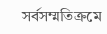সর্বসম্মতিক্রমে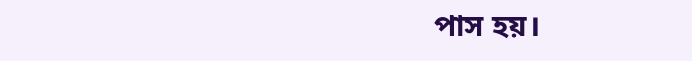পাস হয়।